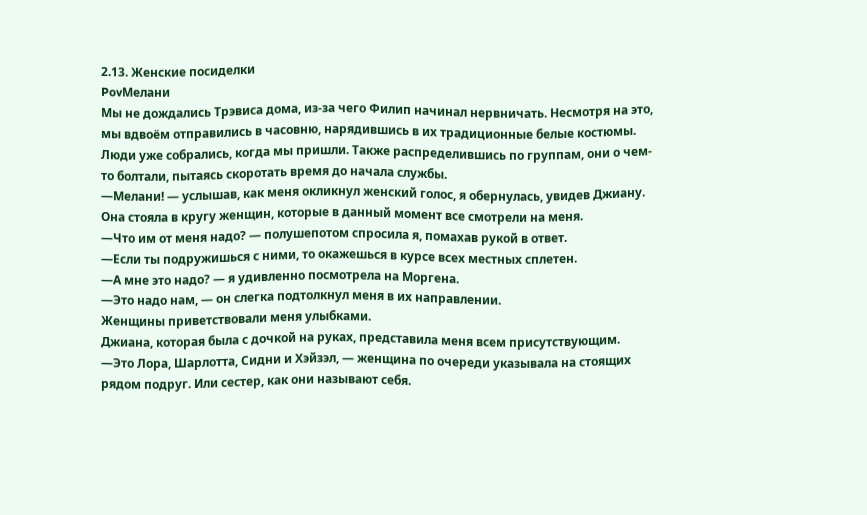2.13. Женские посиделки
PovМелани
Мы не дождались Трэвиса дома, из-за чего Филип начинал нервничать. Несмотря на это, мы вдвоём отправились в часовню, нарядившись в их традиционные белые костюмы.
Люди уже собрались, когда мы пришли. Также распределившись по группам, они о чем-то болтали, пытаясь скоротать время до начала службы.
—Мелани! — услышав, как меня окликнул женский голос, я обернулась, увидев Джиану.
Она стояла в кругу женщин, которые в данный момент все смотрели на меня.
—Что им от меня надо? — полушепотом спросила я, помахав рукой в ответ.
—Если ты подружишься с ними, то окажешься в курсе всех местных сплетен.
—А мне это надо? — я удивленно посмотрела на Моргена.
—Это надо нам, — он слегка подтолкнул меня в их направлении.
Женщины приветствовали меня улыбками.
Джиана, которая была с дочкой на руках, представила меня всем присутствующим.
—Это Лора, Шарлотта, Сидни и Хэйзэл, — женщина по очереди указывала на стоящих рядом подруг. Или сестер, как они называют себя.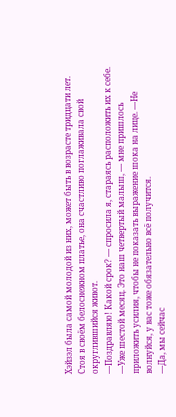Хэйзэл была самой молодой из них, может быть в возрасте тридцати лет. Стоя в своём белоснежном платье, она счастливо поглаживала свой округлившийся живот.
—Поздравляю! Какой срок? — спросила я, стараясь расположить их к себе.
—Уже шестой месяц. Это наш четвертый малыш, — мне пришлось приложить усилия, чтобы не показать выражение шока на лице. —Не волнуйся, у вас тоже обязательно всё получится.
—Да, мы сейчас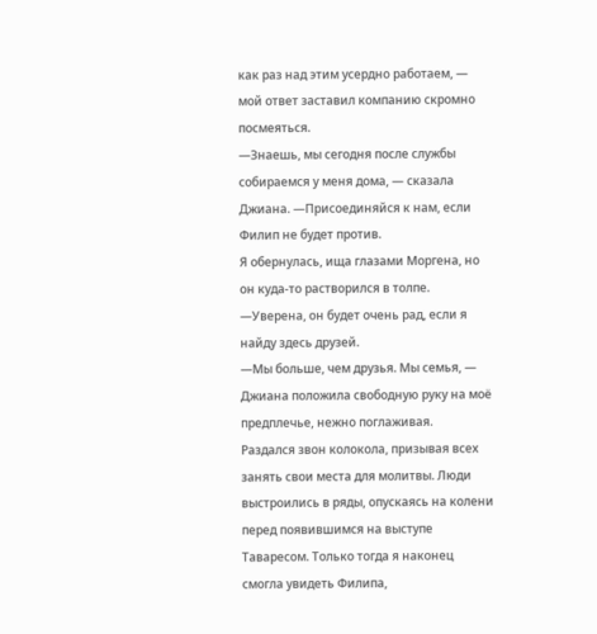как раз над этим усердно работаем, — мой ответ заставил компанию скромно посмеяться.
—Знаешь, мы сегодня после службы собираемся у меня дома, — сказала Джиана. —Присоединяйся к нам, если Филип не будет против.
Я обернулась, ища глазами Моргена, но он куда-то растворился в толпе.
—Уверена, он будет очень рад, если я найду здесь друзей.
—Мы больше, чем друзья. Мы семья, — Джиана положила свободную руку на моё предплечье, нежно поглаживая.
Раздался звон колокола, призывая всех занять свои места для молитвы. Люди выстроились в ряды, опускаясь на колени перед появившимся на выступе Таваресом. Только тогда я наконец смогла увидеть Филипа,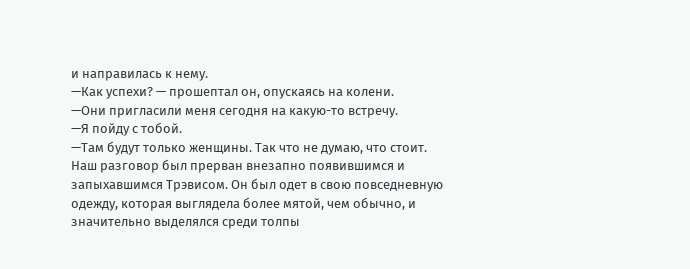и направилась к нему.
—Как успехи? — прошептал он, опускаясь на колени.
—Они пригласили меня сегодня на какую-то встречу.
—Я пойду с тобой.
—Там будут только женщины. Так что не думаю, что стоит.
Наш разговор был прерван внезапно появившимся и запыхавшимся Трэвисом. Он был одет в свою повседневную одежду, которая выглядела более мятой, чем обычно, и значительно выделялся среди толпы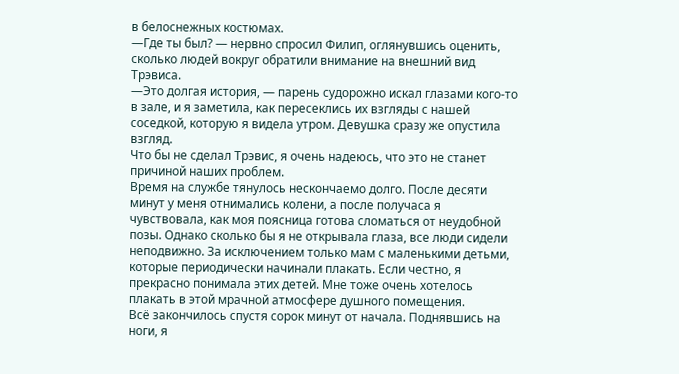в белоснежных костюмах.
—Где ты был? — нервно спросил Филип, оглянувшись оценить, сколько людей вокруг обратили внимание на внешний вид Трэвиса.
—Это долгая история, — парень судорожно искал глазами кого-то в зале, и я заметила, как пересеклись их взгляды с нашей соседкой, которую я видела утром. Девушка сразу же опустила взгляд.
Что бы не сделал Трэвис, я очень надеюсь, что это не станет причиной наших проблем.
Время на службе тянулось нескончаемо долго. После десяти минут у меня отнимались колени, а после получаса я чувствовала, как моя поясница готова сломаться от неудобной позы. Однако сколько бы я не открывала глаза, все люди сидели неподвижно. За исключением только мам с маленькими детьми, которые периодически начинали плакать. Если честно, я прекрасно понимала этих детей. Мне тоже очень хотелось плакать в этой мрачной атмосфере душного помещения.
Всё закончилось спустя сорок минут от начала. Поднявшись на ноги, я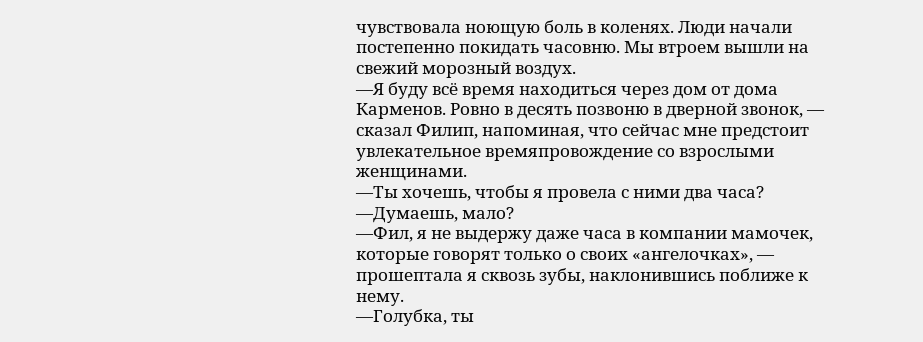чувствовала ноющую боль в коленях. Люди начали постепенно покидать часовню. Мы втроем вышли на свежий морозный воздух.
—Я буду всё время находиться через дом от дома Карменов. Ровно в десять позвоню в дверной звонок, — сказал Филип, напоминая, что сейчас мне предстоит увлекательное времяпровождение со взрослыми женщинами.
—Ты хочешь, чтобы я провела с ними два часа?
—Думаешь, мало?
—Фил, я не выдержу даже часа в компании мамочек, которые говорят только о своих «ангелочках», — прошептала я сквозь зубы, наклонившись поближе к нему.
—Голубка, ты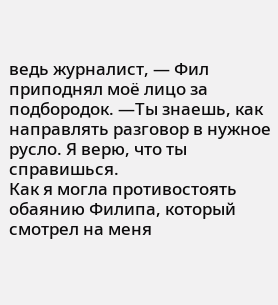ведь журналист, — Фил приподнял моё лицо за подбородок. —Ты знаешь, как направлять разговор в нужное русло. Я верю, что ты справишься.
Как я могла противостоять обаянию Филипа, который смотрел на меня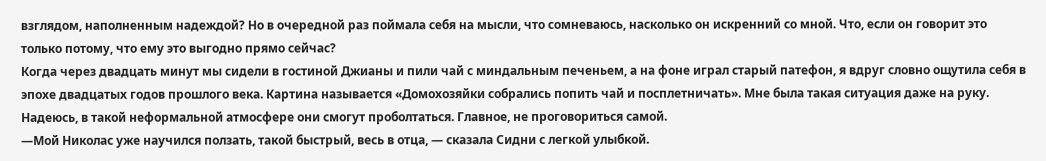взглядом, наполненным надеждой? Но в очередной раз поймала себя на мысли, что сомневаюсь, насколько он искренний со мной. Что, если он говорит это только потому, что ему это выгодно прямо сейчас?
Когда через двадцать минут мы сидели в гостиной Джианы и пили чай с миндальным печеньем, а на фоне играл старый патефон, я вдруг словно ощутила себя в эпохе двадцатых годов прошлого века. Картина называется «Домохозяйки собрались попить чай и посплетничать». Мне была такая ситуация даже на руку. Надеюсь, в такой неформальной атмосфере они смогут проболтаться. Главное, не проговориться самой.
—Мой Николас уже научился ползать, такой быстрый, весь в отца, — сказала Сидни с легкой улыбкой.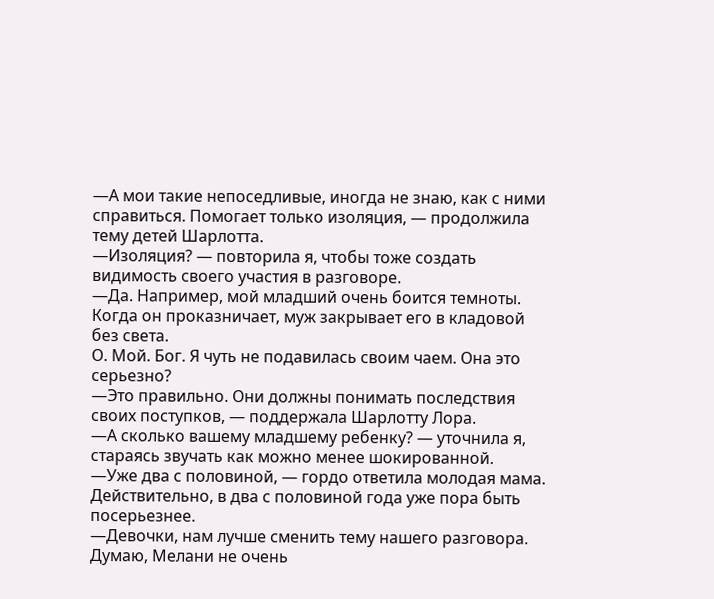—А мои такие непоседливые, иногда не знаю, как с ними справиться. Помогает только изоляция, — продолжила тему детей Шарлотта.
—Изоляция? — повторила я, чтобы тоже создать видимость своего участия в разговоре.
—Да. Например, мой младший очень боится темноты. Когда он проказничает, муж закрывает его в кладовой без света.
О. Мой. Бог. Я чуть не подавилась своим чаем. Она это серьезно?
—Это правильно. Они должны понимать последствия своих поступков, — поддержала Шарлотту Лора.
—А сколько вашему младшему ребенку? — уточнила я, стараясь звучать как можно менее шокированной.
—Уже два с половиной, — гордо ответила молодая мама. Действительно, в два с половиной года уже пора быть посерьезнее.
—Девочки, нам лучше сменить тему нашего разговора. Думаю, Мелани не очень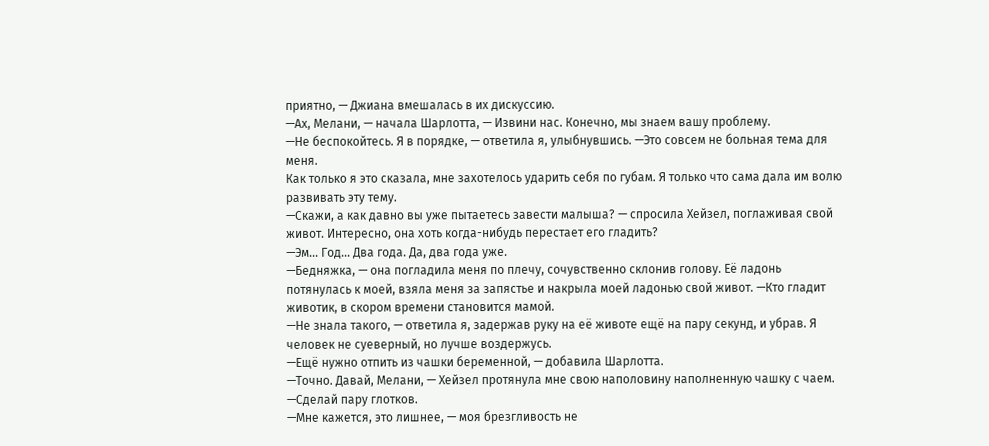приятно, — Джиана вмешалась в их дискуссию.
—Ах, Мелани, — начала Шарлотта, — Извини нас. Конечно, мы знаем вашу проблему.
—Не беспокойтесь. Я в порядке, — ответила я, улыбнувшись. —Это совсем не больная тема для меня.
Как только я это сказала, мне захотелось ударить себя по губам. Я только что сама дала им волю развивать эту тему.
—Скажи, а как давно вы уже пытаетесь завести малыша? — спросила Хейзел, поглаживая свой живот. Интересно, она хоть когда-нибудь перестает его гладить?
—Эм... Год... Два года. Да, два года уже.
—Бедняжка, — она погладила меня по плечу, сочувственно склонив голову. Её ладонь потянулась к моей, взяла меня за запястье и накрыла моей ладонью свой живот. —Кто гладит животик, в скором времени становится мамой.
—Не знала такого, — ответила я, задержав руку на её животе ещё на пару секунд, и убрав. Я человек не суеверный, но лучше воздержусь.
—Ещё нужно отпить из чашки беременной, — добавила Шарлотта.
—Точно. Давай, Мелани, — Хейзел протянула мне свою наполовину наполненную чашку с чаем. —Сделай пару глотков.
—Мне кажется, это лишнее, — моя брезгливость не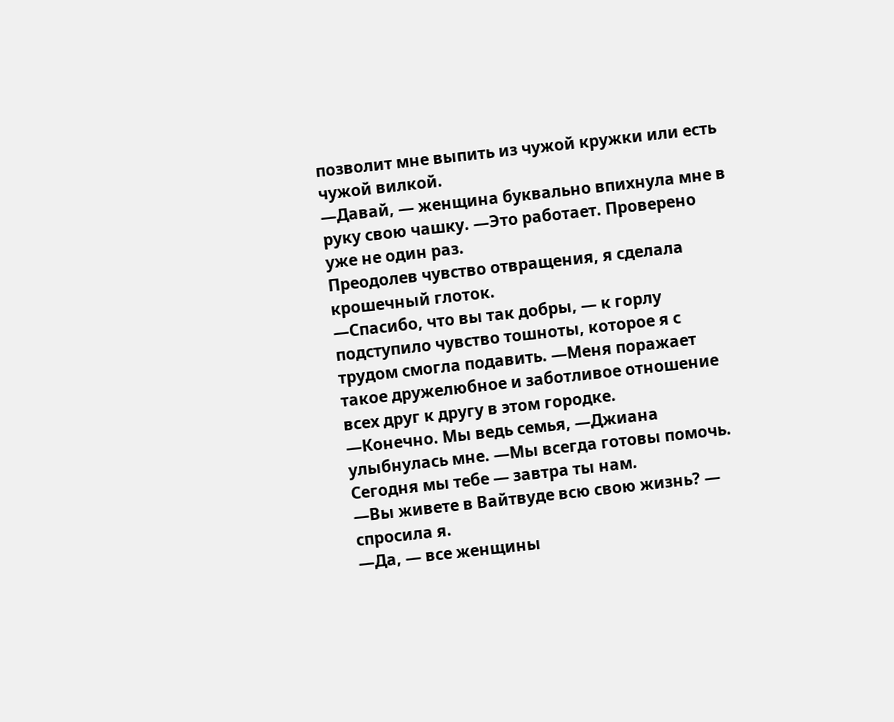позволит мне выпить из чужой кружки или есть чужой вилкой.
—Давай, — женщина буквально впихнула мне в руку свою чашку. —Это работает. Проверено уже не один раз.
Преодолев чувство отвращения, я сделала крошечный глоток.
—Спасибо, что вы так добры, — к горлу подступило чувство тошноты, которое я с трудом смогла подавить. —Меня поражает такое дружелюбное и заботливое отношение всех друг к другу в этом городке.
—Конечно. Мы ведь семья, —Джиана улыбнулась мне. —Мы всегда готовы помочь. Сегодня мы тебе — завтра ты нам.
—Вы живете в Вайтвуде всю свою жизнь? — спросила я.
—Да, — все женщины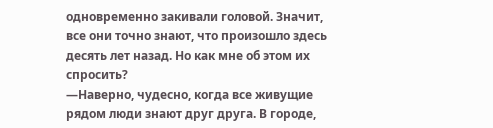одновременно закивали головой. Значит, все они точно знают, что произошло здесь десять лет назад. Но как мне об этом их спросить?
—Наверно, чудесно, когда все живущие рядом люди знают друг друга. В городе,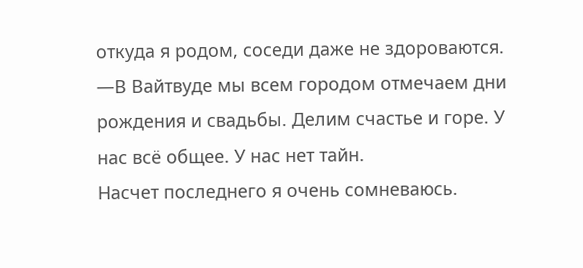откуда я родом, соседи даже не здороваются.
—В Вайтвуде мы всем городом отмечаем дни рождения и свадьбы. Делим счастье и горе. У нас всё общее. У нас нет тайн.
Насчет последнего я очень сомневаюсь.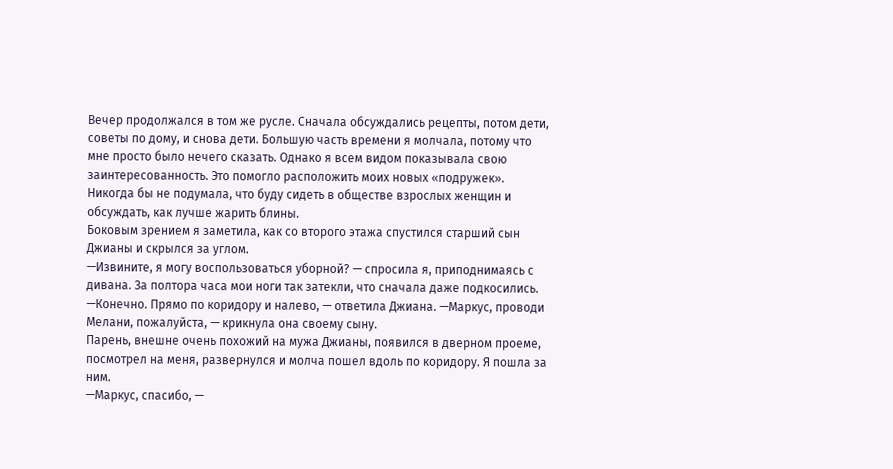Вечер продолжался в том же русле. Сначала обсуждались рецепты, потом дети, советы по дому, и снова дети. Большую часть времени я молчала, потому что мне просто было нечего сказать. Однако я всем видом показывала свою заинтересованность. Это помогло расположить моих новых «подружек». Никогда бы не подумала, что буду сидеть в обществе взрослых женщин и обсуждать, как лучше жарить блины.
Боковым зрением я заметила, как со второго этажа спустился старший сын Джианы и скрылся за углом.
—Извините, я могу воспользоваться уборной? — спросила я, приподнимаясь с дивана. За полтора часа мои ноги так затекли, что сначала даже подкосились.
—Конечно. Прямо по коридору и налево, — ответила Джиана. —Маркус, проводи Мелани, пожалуйста, — крикнула она своему сыну.
Парень, внешне очень похожий на мужа Джианы, появился в дверном проеме, посмотрел на меня, развернулся и молча пошел вдоль по коридору. Я пошла за ним.
—Маркус, спасибо, —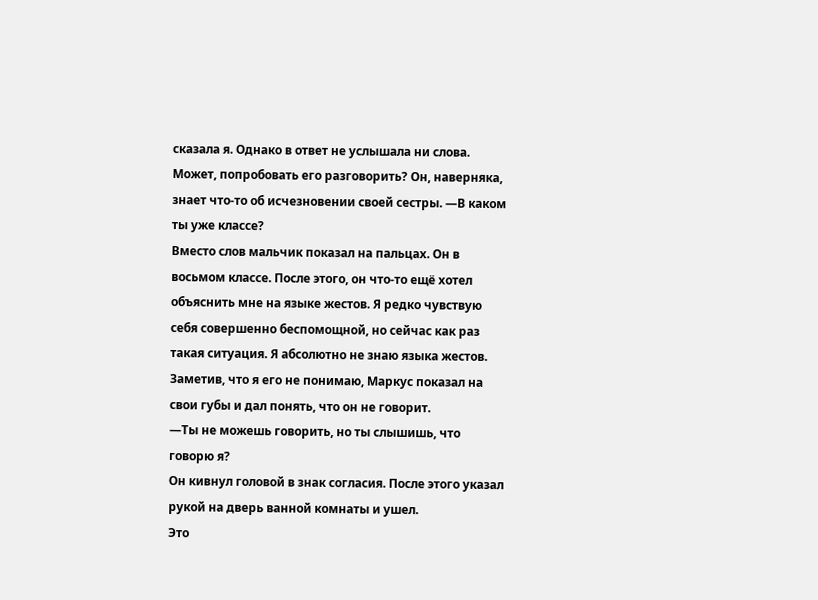сказала я. Однако в ответ не услышала ни слова. Может, попробовать его разговорить? Он, наверняка, знает что-то об исчезновении своей сестры. —В каком ты уже классе?
Вместо слов мальчик показал на пальцах. Он в восьмом классе. После этого, он что-то ещё хотел объяснить мне на языке жестов. Я редко чувствую себя совершенно беспомощной, но сейчас как раз такая ситуация. Я абсолютно не знаю языка жестов. Заметив, что я его не понимаю, Маркус показал на свои губы и дал понять, что он не говорит.
—Ты не можешь говорить, но ты слышишь, что говорю я?
Он кивнул головой в знак согласия. После этого указал рукой на дверь ванной комнаты и ушел.
Это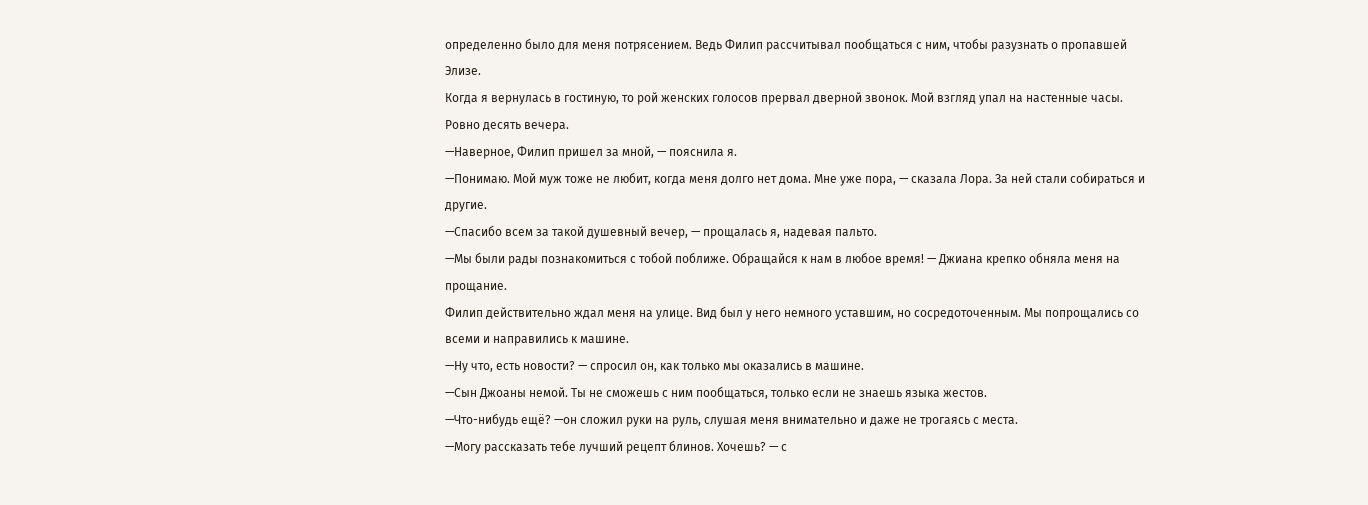определенно было для меня потрясением. Ведь Филип рассчитывал пообщаться с ним, чтобы разузнать о пропавшей Элизе.
Когда я вернулась в гостиную, то рой женских голосов прервал дверной звонок. Мой взгляд упал на настенные часы. Ровно десять вечера.
—Наверное, Филип пришел за мной, — пояснила я.
—Понимаю. Мой муж тоже не любит, когда меня долго нет дома. Мне уже пора, — сказала Лора. За ней стали собираться и другие.
—Спасибо всем за такой душевный вечер, — прощалась я, надевая пальто.
—Мы были рады познакомиться с тобой поближе. Обращайся к нам в любое время! — Джиана крепко обняла меня на прощание.
Филип действительно ждал меня на улице. Вид был у него немного уставшим, но сосредоточенным. Мы попрощались со всеми и направились к машине.
—Ну что, есть новости? — спросил он, как только мы оказались в машине.
—Сын Джоаны немой. Ты не сможешь с ним пообщаться, только если не знаешь языка жестов.
—Что-нибудь ещё? —он сложил руки на руль, слушая меня внимательно и даже не трогаясь с места.
—Могу рассказать тебе лучший рецепт блинов. Хочешь? — с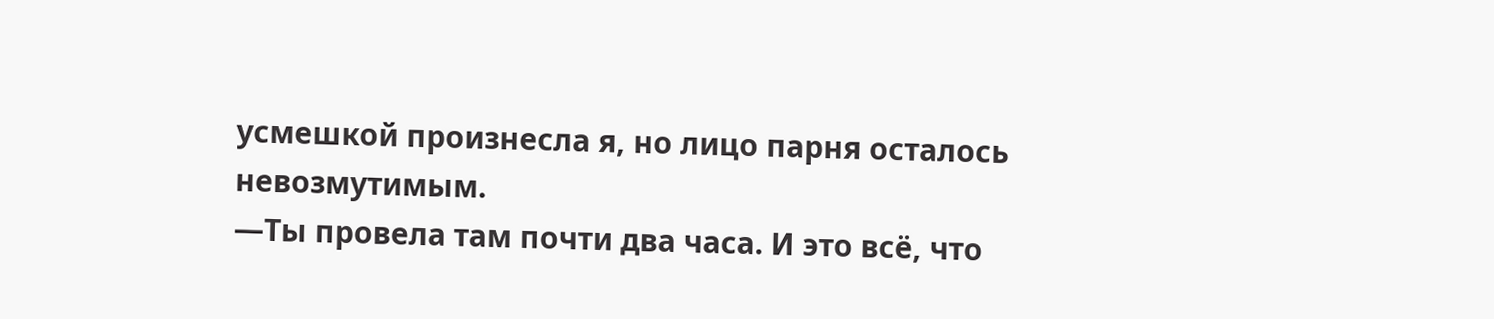усмешкой произнесла я, но лицо парня осталось невозмутимым.
—Ты провела там почти два часа. И это всё, что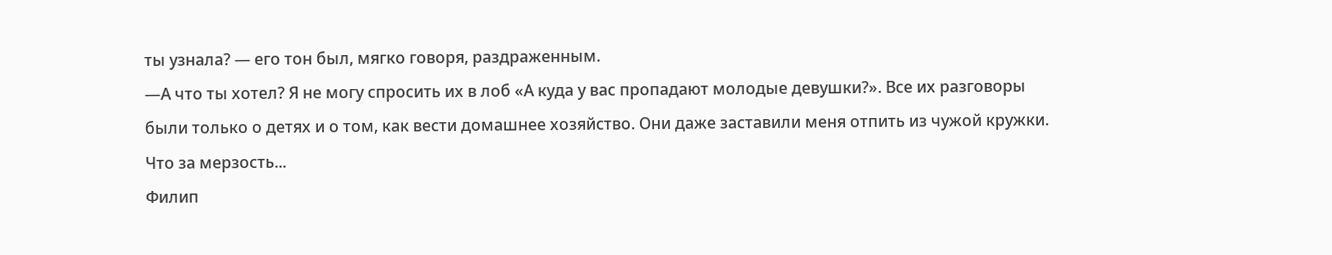ты узнала? — его тон был, мягко говоря, раздраженным.
—А что ты хотел? Я не могу спросить их в лоб «А куда у вас пропадают молодые девушки?». Все их разговоры были только о детях и о том, как вести домашнее хозяйство. Они даже заставили меня отпить из чужой кружки. Что за мерзость...
Филип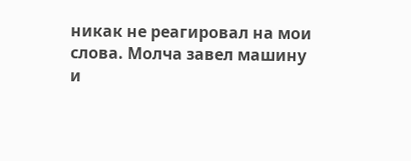никак не реагировал на мои слова. Молча завел машину и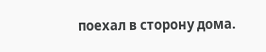поехал в сторону дома.